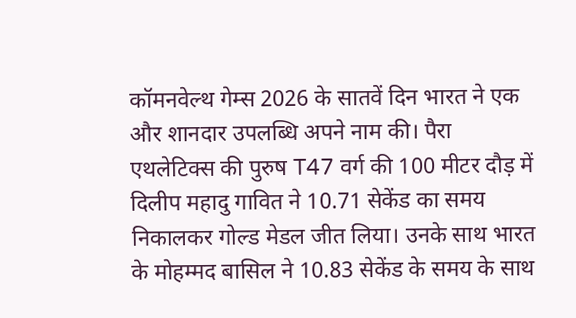कॉमनवेल्थ गेम्स 2026 के सातवें दिन भारत ने एक और शानदार उपलब्धि अपने नाम की। पैरा एथलेटिक्स की पुरुष T47 वर्ग की 100 मीटर दौड़ में दिलीप महादु गावित ने 10.71 सेकेंड का समय निकालकर गोल्ड मेडल जीत लिया। उनके साथ भारत के मोहम्मद बासिल ने 10.83 सेकेंड के समय के साथ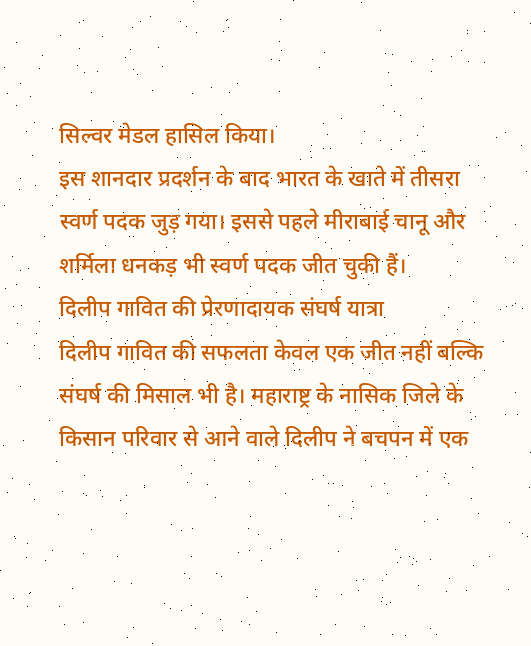सिल्वर मेडल हासिल किया।
इस शानदार प्रदर्शन के बाद भारत के खाते में तीसरा स्वर्ण पदक जुड़ गया। इससे पहले मीराबाई चानू और शर्मिला धनकड़ भी स्वर्ण पदक जीत चुकी हैं।
दिलीप गावित की प्रेरणादायक संघर्ष यात्रा
दिलीप गावित की सफलता केवल एक जीत नहीं बल्कि संघर्ष की मिसाल भी है। महाराष्ट्र के नासिक जिले के किसान परिवार से आने वाले दिलीप ने बचपन में एक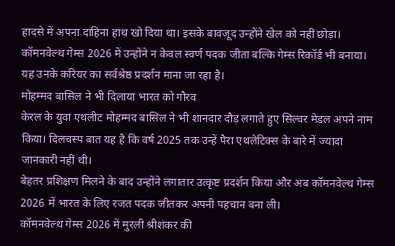हादसे में अपना दाहिना हाथ खो दिया था। इसके बावजूद उन्होंने खेल को नहीं छोड़ा।
कॉमनवेल्थ गेम्स 2026 में उन्होंने न केवल स्वर्ण पदक जीता बल्कि गेम्स रिकॉर्ड भी बनाया। यह उनके करियर का सर्वश्रेष्ठ प्रदर्शन माना जा रहा है।
मोहम्मद बासिल ने भी दिलाया भारत को गौरव
केरल के युवा एथलीट मोहम्मद बासिल ने भी शानदार दौड़ लगाते हुए सिल्वर मेडल अपने नाम किया। दिलचस्प बात यह है कि वर्ष 2025 तक उन्हें पैरा एथलेटिक्स के बारे में ज्यादा जानकारी नहीं थी।
बेहतर प्रशिक्षण मिलने के बाद उन्होंने लगातार उत्कृष्ट प्रदर्शन किया और अब कॉमनवेल्थ गेम्स 2026 में भारत के लिए रजत पदक जीतकर अपनी पहचान बना ली।
कॉमनवेल्थ गेम्स 2026 में मुरली श्रीशंकर की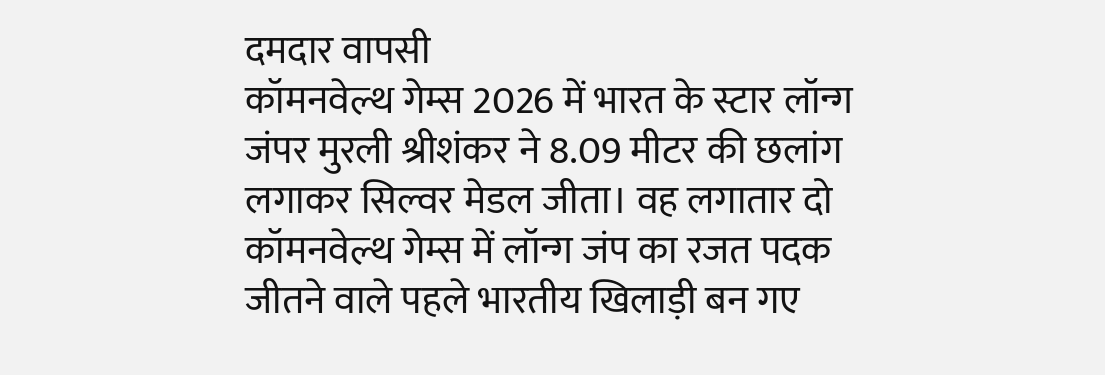दमदार वापसी
कॉमनवेल्थ गेम्स 2026 में भारत के स्टार लॉन्ग जंपर मुरली श्रीशंकर ने 8.09 मीटर की छलांग लगाकर सिल्वर मेडल जीता। वह लगातार दो कॉमनवेल्थ गेम्स में लॉन्ग जंप का रजत पदक जीतने वाले पहले भारतीय खिलाड़ी बन गए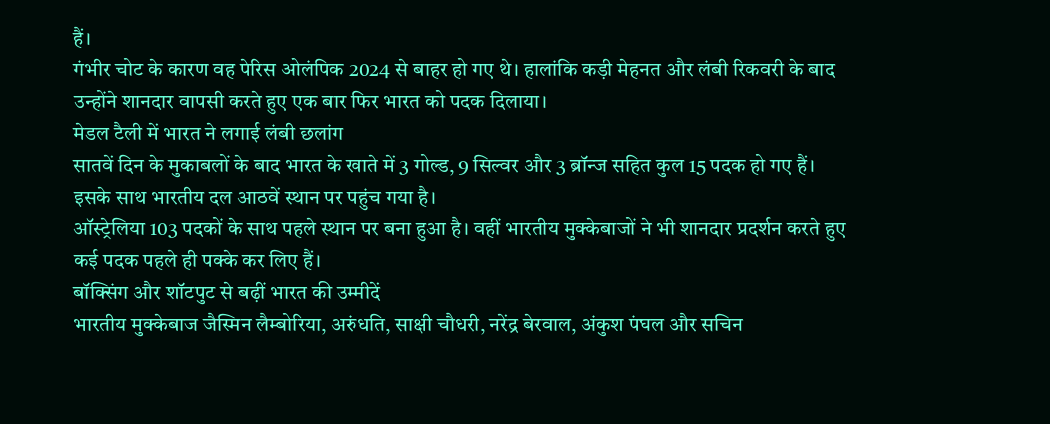हैं।
गंभीर चोट के कारण वह पेरिस ओलंपिक 2024 से बाहर हो गए थे। हालांकि कड़ी मेहनत और लंबी रिकवरी के बाद उन्होंने शानदार वापसी करते हुए एक बार फिर भारत को पदक दिलाया।
मेडल टैली में भारत ने लगाई लंबी छलांग
सातवें दिन के मुकाबलों के बाद भारत के खाते में 3 गोल्ड, 9 सिल्वर और 3 ब्रॉन्ज सहित कुल 15 पदक हो गए हैं। इसके साथ भारतीय दल आठवें स्थान पर पहुंच गया है।
ऑस्ट्रेलिया 103 पदकों के साथ पहले स्थान पर बना हुआ है। वहीं भारतीय मुक्केबाजों ने भी शानदार प्रदर्शन करते हुए कई पदक पहले ही पक्के कर लिए हैं।
बॉक्सिंग और शॉटपुट से बढ़ीं भारत की उम्मीदें
भारतीय मुक्केबाज जैस्मिन लैम्बोरिया, अरुंधति, साक्षी चौधरी, नरेंद्र बेरवाल, अंकुश पंघल और सचिन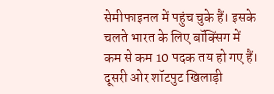सेमीफाइनल में पहुंच चुके हैं। इसके चलते भारत के लिए बॉक्सिंग में कम से कम 10 पदक तय हो गए हैं।
दूसरी ओर शॉटपुट खिलाड़ी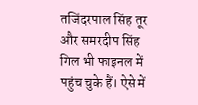तजिंदरपाल सिंह तूर और समरदीप सिंह गिल भी फाइनल में पहुंच चुके हैं। ऐसे में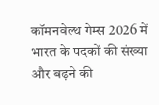कॉमनवेल्थ गेम्स 2026 में भारत के पदकों की संख्या और बढ़ने की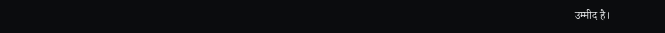उम्मीद है।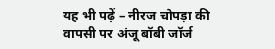यह भी पढ़ें – नीरज चोपड़ा की वापसी पर अंजू बॉबी जॉर्ज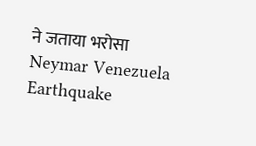ने जताया भरोसा
Neymar Venezuela Earthquake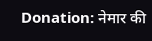Donation: नेमार की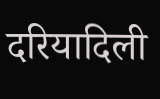दरियादिली